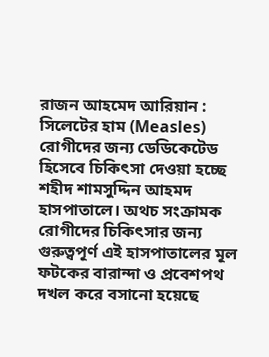রাজন আহমেদ আরিয়ান : সিলেটের হাম (Measles) রোগীদের জন্য ডেডিকেটেড হিসেবে চিকিৎসা দেওয়া হচ্ছে শহীদ শামসুদ্দিন আহমদ হাসপাতালে। অথচ সংক্রামক রোগীদের চিকিৎসার জন্য গুরুত্বপূর্ণ এই হাসপাতালের মূল ফটকের বারান্দা ও প্রবেশপথ দখল করে বসানো হয়েছে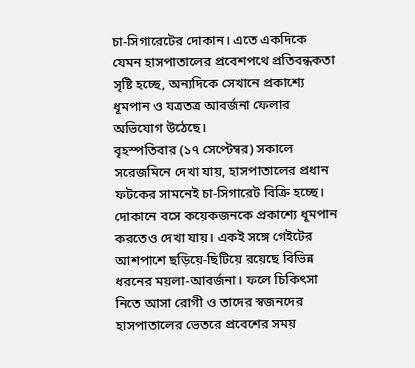চা-সিগারেটের দোকান। এতে একদিকে যেমন হাসপাতালের প্রবেশপথে প্রতিবন্ধকতা সৃষ্টি হচ্ছে, অন্যদিকে সেখানে প্রকাশ্যে ধূমপান ও যত্রতত্র আবর্জনা ফেলার অভিযোগ উঠেছে।
বৃহস্পতিবার (১৭ সেপ্টেম্বর) সকালে সরেজমিনে দেখা যায়, হাসপাতালের প্রধান ফটকের সামনেই চা-সিগারেট বিক্রি হচ্ছে। দোকানে বসে কয়েকজনকে প্রকাশ্যে ধূমপান করতেও দেখা যায়। একই সঙ্গে গেইটের আশপাশে ছড়িয়ে-ছিটিয়ে রয়েছে বিভিন্ন ধরনের ময়লা-আবর্জনা। ফলে চিকিৎসা নিতে আসা রোগী ও তাদের স্বজনদের হাসপাতালের ভেতরে প্রবেশের সময়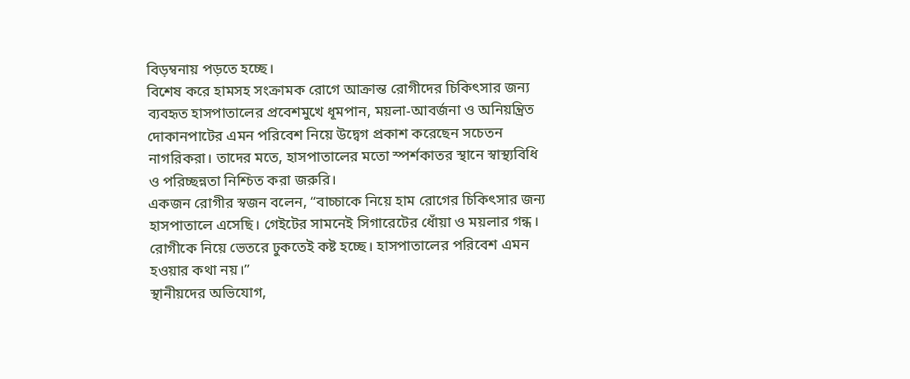বিড়ম্বনায় পড়তে হচ্ছে।
বিশেষ করে হামসহ সংক্রামক রোগে আক্রান্ত রোগীদের চিকিৎসার জন্য ব্যবহৃত হাসপাতালের প্রবেশমুখে ধূমপান, ময়লা-আবর্জনা ও অনিয়ন্ত্রিত দোকানপাটের এমন পরিবেশ নিয়ে উদ্বেগ প্রকাশ করেছেন সচেতন নাগরিকরা। তাদের মতে, হাসপাতালের মতো স্পর্শকাতর স্থানে স্বাস্থ্যবিধি ও পরিচ্ছন্নতা নিশ্চিত করা জরুরি।
একজন রোগীর স্বজন বলেন, “বাচ্চাকে নিয়ে হাম রোগের চিকিৎসার জন্য হাসপাতালে এসেছি। গেইটের সামনেই সিগারেটের ধোঁয়া ও ময়লার গন্ধ। রোগীকে নিয়ে ভেতরে ঢুকতেই কষ্ট হচ্ছে। হাসপাতালের পরিবেশ এমন হওয়ার কথা নয়।”
স্থানীয়দের অভিযোগ,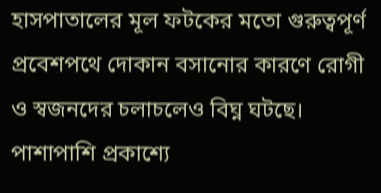হাসপাতালের মূল ফটকের মতো গুরুত্বপূর্ণ প্রবেশপথে দোকান বসানোর কারণে রোগী ও স্বজনদের চলাচলেও বিঘ্ন ঘটছে। পাশাপাশি প্রকাশ্যে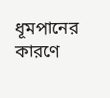ধূমপানের কারণে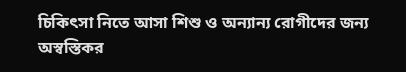চিকিৎসা নিতে আসা শিশু ও অন্যান্য রোগীদের জন্য অস্বস্তিকর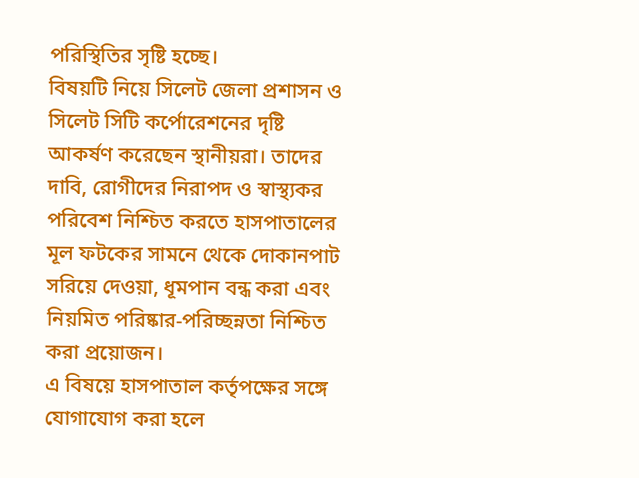পরিস্থিতির সৃষ্টি হচ্ছে।
বিষয়টি নিয়ে সিলেট জেলা প্রশাসন ও সিলেট সিটি কর্পোরেশনের দৃষ্টি আকর্ষণ করেছেন স্থানীয়রা। তাদের দাবি, রোগীদের নিরাপদ ও স্বাস্থ্যকর পরিবেশ নিশ্চিত করতে হাসপাতালের মূল ফটকের সামনে থেকে দোকানপাট সরিয়ে দেওয়া, ধূমপান বন্ধ করা এবং নিয়মিত পরিষ্কার-পরিচ্ছন্নতা নিশ্চিত করা প্রয়োজন।
এ বিষয়ে হাসপাতাল কর্তৃপক্ষের সঙ্গে যোগাযোগ করা হলে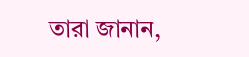তারা জানান,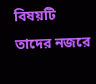বিষয়টি তাদের নজরে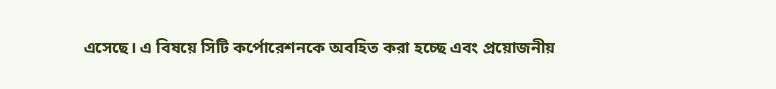এসেছে। এ বিষয়ে সিটি কর্পোরেশনকে অবহিত করা হচ্ছে এবং প্রয়োজনীয়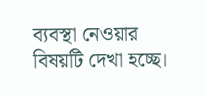ব্যবস্থা নেওয়ার বিষয়টি দেখা হচ্ছে।